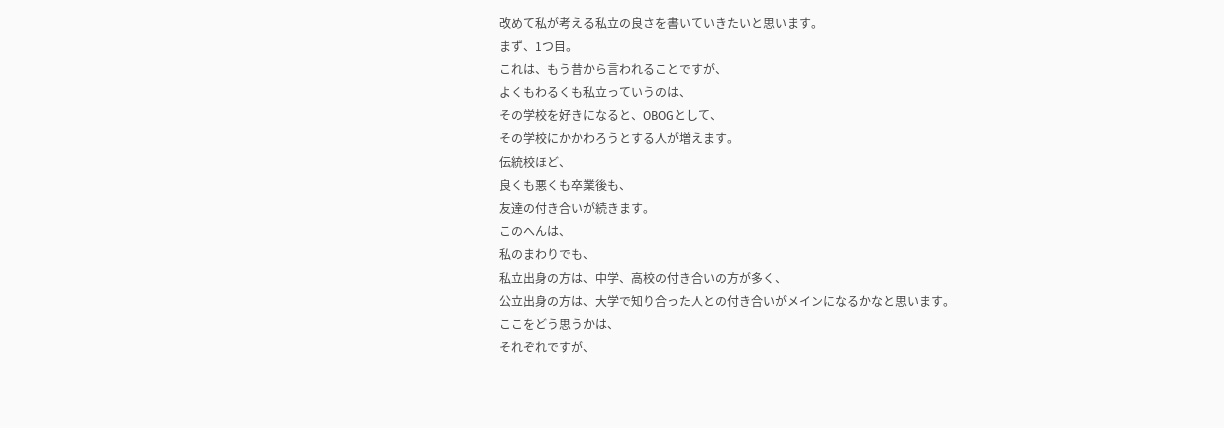改めて私が考える私立の良さを書いていきたいと思います。
まず、1つ目。
これは、もう昔から言われることですが、
よくもわるくも私立っていうのは、
その学校を好きになると、OBOGとして、
その学校にかかわろうとする人が増えます。
伝統校ほど、
良くも悪くも卒業後も、
友達の付き合いが続きます。
このへんは、
私のまわりでも、
私立出身の方は、中学、高校の付き合いの方が多く、
公立出身の方は、大学で知り合った人との付き合いがメインになるかなと思います。
ここをどう思うかは、
それぞれですが、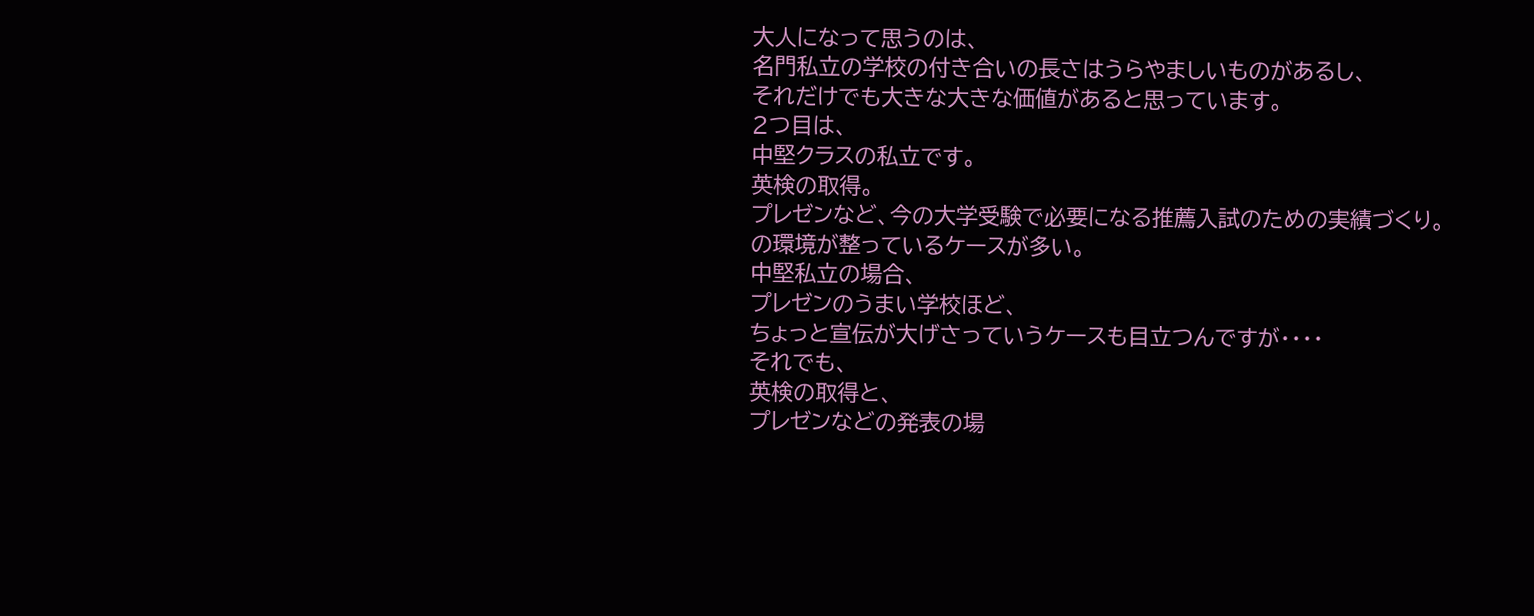大人になって思うのは、
名門私立の学校の付き合いの長さはうらやましいものがあるし、
それだけでも大きな大きな価値があると思っています。
2つ目は、
中堅クラスの私立です。
英検の取得。
プレゼンなど、今の大学受験で必要になる推薦入試のための実績づくり。
の環境が整っているケースが多い。
中堅私立の場合、
プレゼンのうまい学校ほど、
ちょっと宣伝が大げさっていうケースも目立つんですが・・・・
それでも、
英検の取得と、
プレゼンなどの発表の場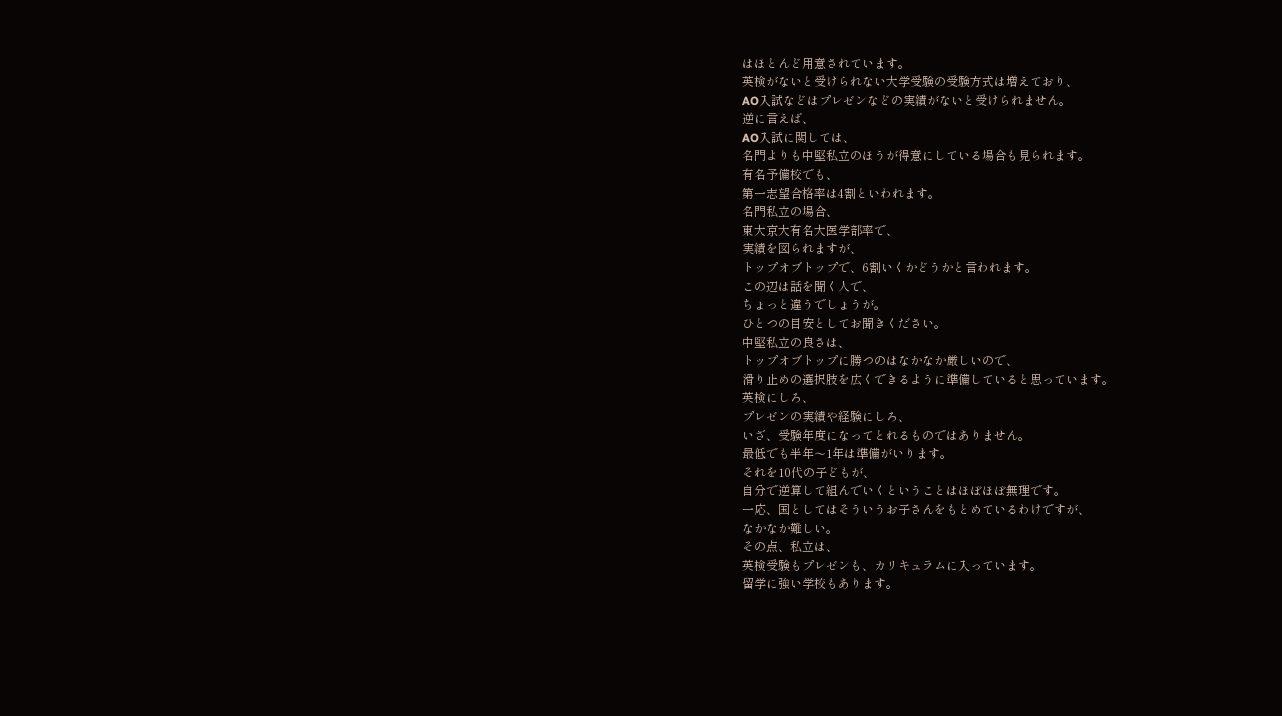はほとんど用意されています。
英検がないと受けられない大学受験の受験方式は増えており、
AO入試などはプレゼンなどの実績がないと受けられません。
逆に言えば、
AO入試に関しては、
名門よりも中堅私立のほうが得意にしている場合も見られます。
有名予備校でも、
第一志望合格率は4割といわれます。
名門私立の場合、
東大京大有名大医学部率で、
実績を図られますが、
トップオブトップで、6割いくかどうかと言われます。
この辺は話を聞く人で、
ちょっと違うでしょうが。
ひとつの目安としてお聞きください。
中堅私立の良さは、
トップオブトップに勝つのはなかなか厳しいので、
滑り止めの選択肢を広くできるように準備していると思っています。
英検にしろ、
プレゼンの実績や経験にしろ、
いざ、受験年度になってとれるものではありません。
最低でも半年〜1年は準備がいります。
それを10代の子どもが、
自分で逆算して組んでいくということはほぼほぼ無理です。
一応、国としてはそういうお子さんをもとめているわけですが、
なかなか難しい。
その点、私立は、
英検受験もプレゼンも、カリキュラムに入っています。
留学に強い学校もあります。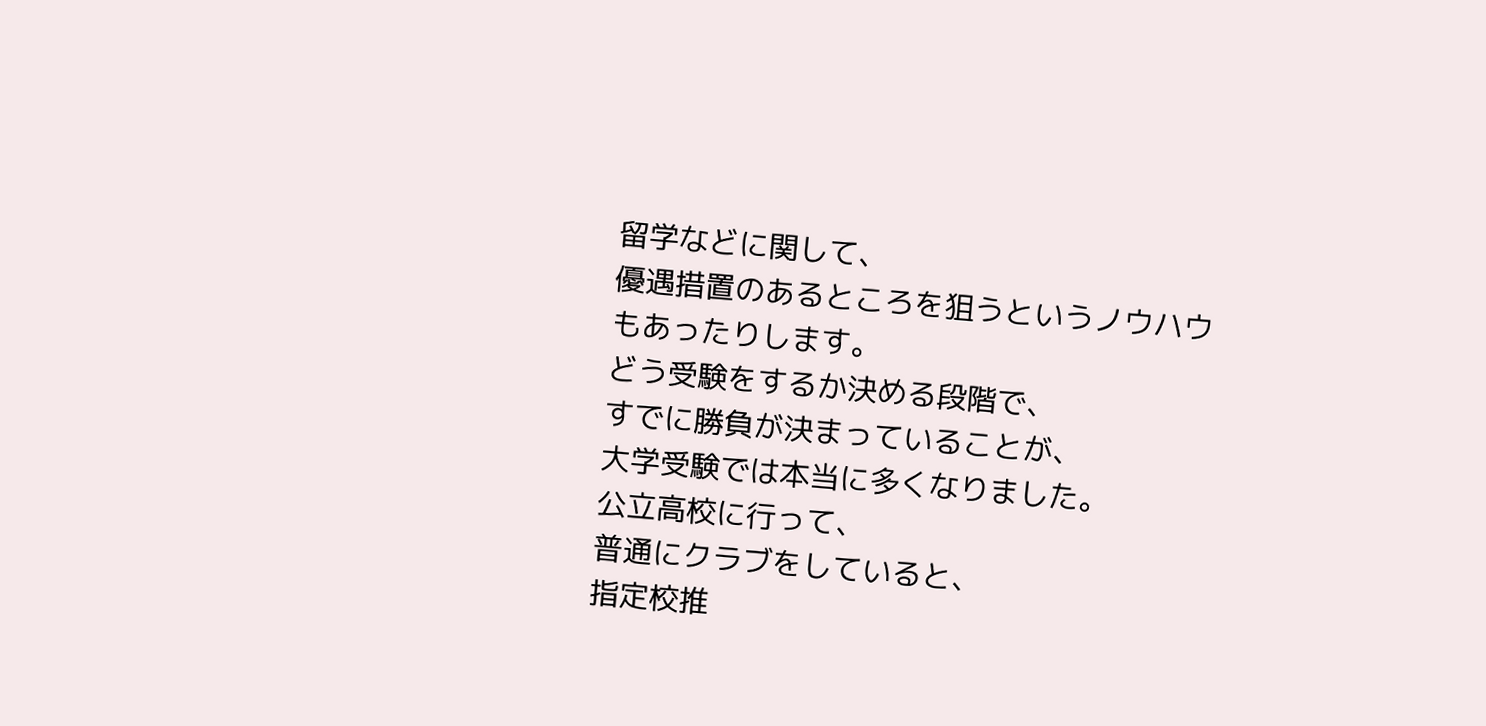留学などに関して、
優遇措置のあるところを狙うというノウハウもあったりします。
どう受験をするか決める段階で、
すでに勝負が決まっていることが、
大学受験では本当に多くなりました。
公立高校に行って、
普通にクラブをしていると、
指定校推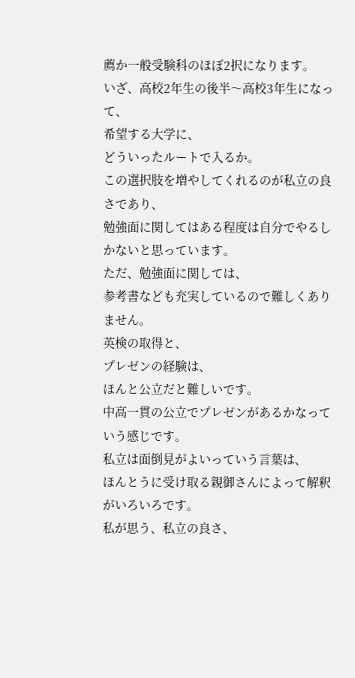薦か一般受験科のほぼ2択になります。
いざ、高校2年生の後半〜高校3年生になって、
希望する大学に、
どういったルートで入るか。
この選択肢を増やしてくれるのが私立の良さであり、
勉強面に関してはある程度は自分でやるしかないと思っています。
ただ、勉強面に関しては、
参考書なども充実しているので難しくありません。
英検の取得と、
プレゼンの経験は、
ほんと公立だと難しいです。
中高一貫の公立でプレゼンがあるかなっていう感じです。
私立は面倒見がよいっていう言葉は、
ほんとうに受け取る親御さんによって解釈がいろいろです。
私が思う、私立の良さ、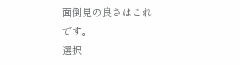面倒見の良さはこれです。
選択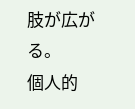肢が広がる。
個人的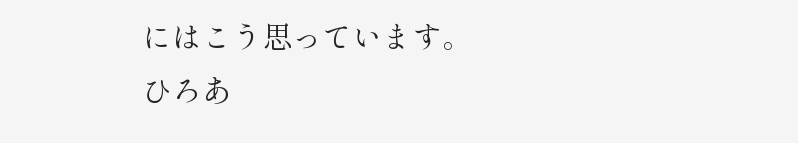にはこう思っています。
ひろあ